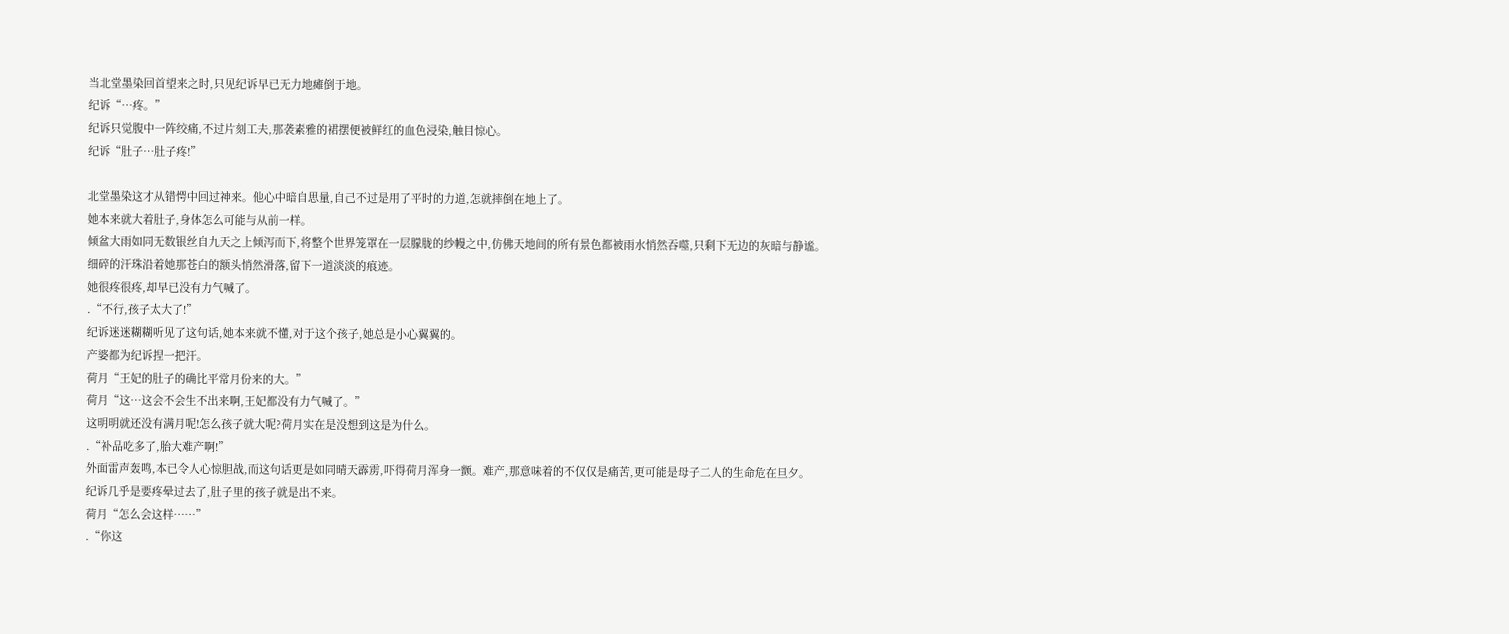当北堂墨染回首望来之时,只见纪诉早已无力地瘫倒于地。
纪诉“…疼。”
纪诉只觉腹中一阵绞痛,不过片刻工夫,那袭素雅的裙摆便被鲜红的血色浸染,触目惊心。
纪诉“肚子…肚子疼!”

北堂墨染这才从错愕中回过神来。他心中暗自思量,自己不过是用了平时的力道,怎就摔倒在地上了。
她本来就大着肚子,身体怎么可能与从前一样。
倾盆大雨如同无数银丝自九天之上倾泻而下,将整个世界笼罩在一层朦胧的纱幔之中,仿佛天地间的所有景色都被雨水悄然吞噬,只剩下无边的灰暗与静谧。
细碎的汗珠沿着她那苍白的额头悄然滑落,留下一道淡淡的痕迹。
她很疼很疼,却早已没有力气喊了。
.“不行,孩子太大了!”
纪诉迷迷糊糊听见了这句话,她本来就不懂,对于这个孩子,她总是小心翼翼的。
产婆都为纪诉捏一把汗。
荷月“王妃的肚子的确比平常月份来的大。”
荷月“这…这会不会生不出来啊,王妃都没有力气喊了。”
这明明就还没有满月呢!怎么孩子就大呢?荷月实在是没想到这是为什么。
.“补品吃多了,胎大难产啊!”
外面雷声轰鸣,本已令人心惊胆战,而这句话更是如同晴天霹雳,吓得荷月浑身一颤。难产,那意味着的不仅仅是痛苦,更可能是母子二人的生命危在旦夕。
纪诉几乎是要疼晕过去了,肚子里的孩子就是出不来。
荷月“怎么会这样……”
.“你这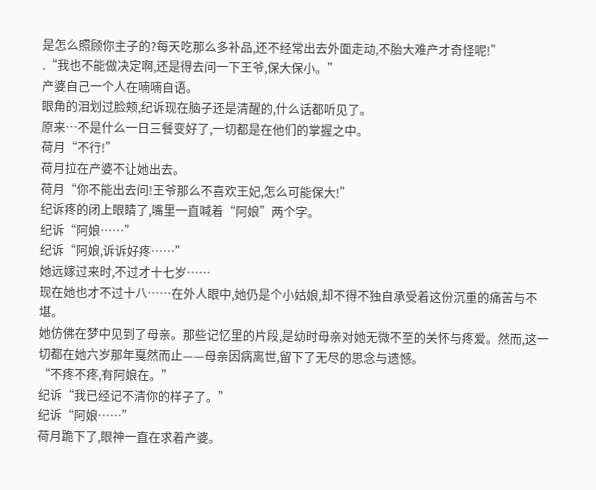是怎么照顾你主子的?每天吃那么多补品,还不经常出去外面走动,不胎大难产才奇怪呢!”
.“我也不能做决定啊,还是得去问一下王爷,保大保小。”
产婆自己一个人在喃喃自语。
眼角的泪划过脸颊,纪诉现在脑子还是清醒的,什么话都听见了。
原来…不是什么一日三餐变好了,一切都是在他们的掌握之中。
荷月“不行!”
荷月拉在产婆不让她出去。
荷月“你不能出去问!王爷那么不喜欢王妃,怎么可能保大!”
纪诉疼的闭上眼睛了,嘴里一直喊着“阿娘”两个字。
纪诉“阿娘……”
纪诉“阿娘,诉诉好疼……”
她远嫁过来时,不过才十七岁……
现在她也才不过十八……在外人眼中,她仍是个小姑娘,却不得不独自承受着这份沉重的痛苦与不堪。
她仿佛在梦中见到了母亲。那些记忆里的片段,是幼时母亲对她无微不至的关怀与疼爱。然而,这一切都在她六岁那年戛然而止——母亲因病离世,留下了无尽的思念与遗憾。
“不疼不疼,有阿娘在。”
纪诉“我已经记不清你的样子了。”
纪诉“阿娘……”
荷月跪下了,眼神一直在求着产婆。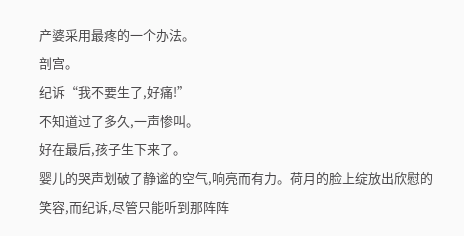产婆采用最疼的一个办法。
剖宫。
纪诉“我不要生了,好痛!”
不知道过了多久,一声惨叫。
好在最后,孩子生下来了。
婴儿的哭声划破了静谧的空气,响亮而有力。荷月的脸上绽放出欣慰的笑容,而纪诉,尽管只能听到那阵阵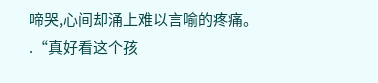啼哭,心间却涌上难以言喻的疼痛。
.“真好看这个孩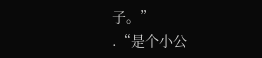子。”
.“是个小公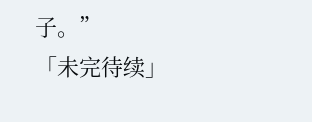子。”
「未完待续」